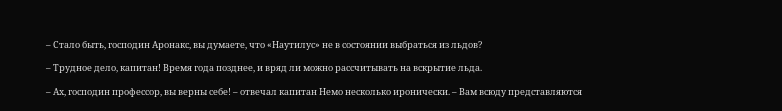– Стало быть, господин Аронакс, вы думаете, что «Наутилус» не в состоянии выбраться из льдов?

– Трудное дело, капитан! Время года позднее, и вряд ли можно рассчитывать на вскрытие льда.

– Ах, господин профессор, вы верны себе! – отвечал капитан Немо несколько иронически. – Вам всюду представляются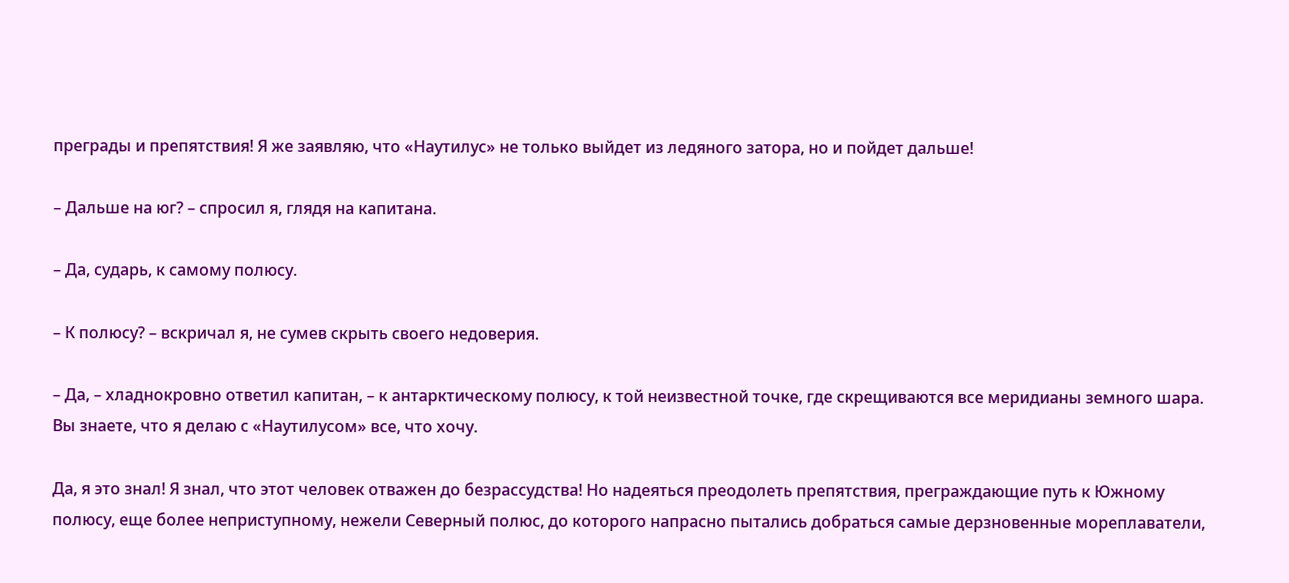преграды и препятствия! Я же заявляю, что «Наутилус» не только выйдет из ледяного затора, но и пойдет дальше!

– Дальше на юг? – спросил я, глядя на капитана.

– Да, сударь, к самому полюсу.

– К полюсу? – вскричал я, не сумев скрыть своего недоверия.

– Да, – хладнокровно ответил капитан, – к антарктическому полюсу, к той неизвестной точке, где скрещиваются все меридианы земного шара. Вы знаете, что я делаю с «Наутилусом» все, что хочу.

Да, я это знал! Я знал, что этот человек отважен до безрассудства! Но надеяться преодолеть препятствия, преграждающие путь к Южному полюсу, еще более неприступному, нежели Северный полюс, до которого напрасно пытались добраться самые дерзновенные мореплаватели,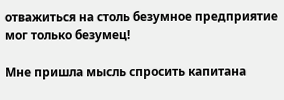отважиться на столь безумное предприятие мог только безумец!

Мне пришла мысль спросить капитана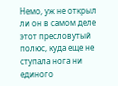Немо, уж не открыл ли он в самом деле этот пресловутый полюс, куда еще не ступала нога ни единого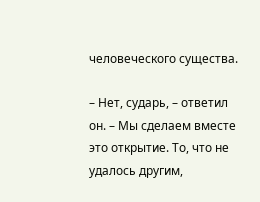человеческого существа.

– Нет, сударь, – ответил он. – Мы сделаем вместе это открытие. То, что не удалось другим,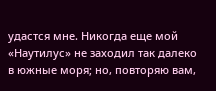удастся мне. Никогда еще мой «Наутилус» не заходил так далеко в южные моря; но, повторяю вам,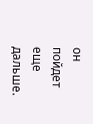он пойдет еще дальше.